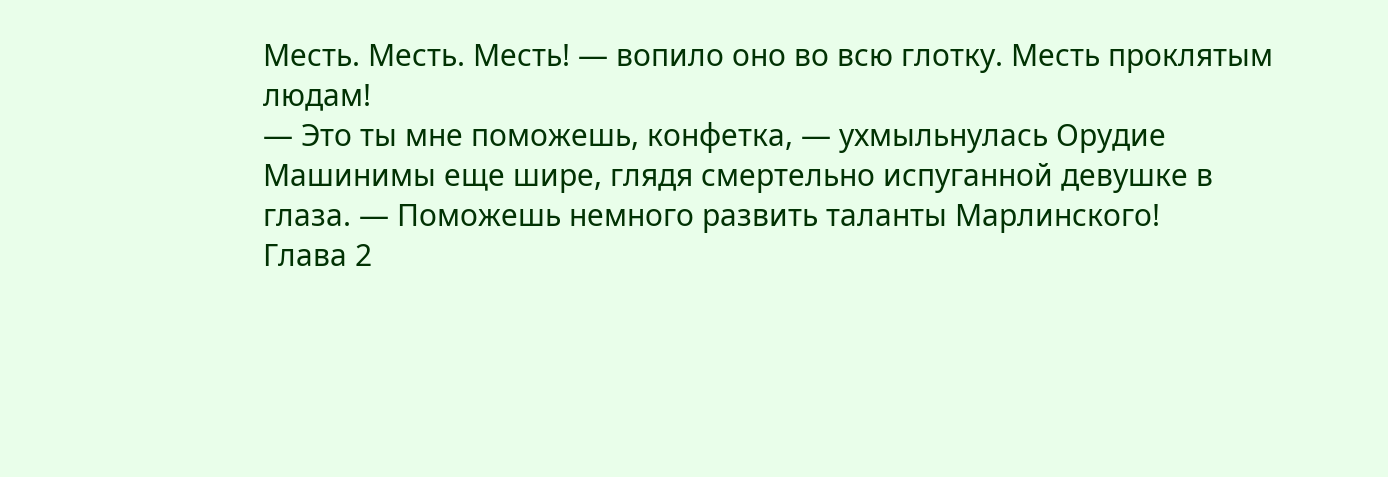Месть. Месть. Месть! — вопило оно во всю глотку. Месть проклятым людам!
— Это ты мне поможешь, конфетка, — ухмыльнулась Орудие Машинимы еще шире, глядя смертельно испуганной девушке в глаза. — Поможешь немного развить таланты Марлинского!
Глава 2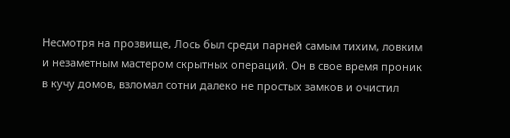Несмотря на прозвище, Лось был среди парней самым тихим, ловким и незаметным мастером скрытных операций. Он в свое время проник в кучу домов, взломал сотни далеко не простых замков и очистил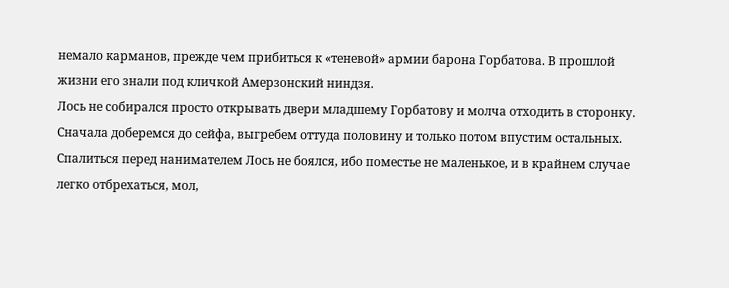немало карманов, прежде чем прибиться к «теневой» армии барона Горбатова. В прошлой жизни его знали под кличкой Амерзонский ниндзя.
Лось не собирался просто открывать двери младшему Горбатову и молча отходить в сторонку. Сначала доберемся до сейфа, выгребем оттуда половину и только потом впустим остальных. Спалиться перед нанимателем Лось не боялся, ибо поместье не маленькое, и в крайнем случае легко отбрехаться, мол,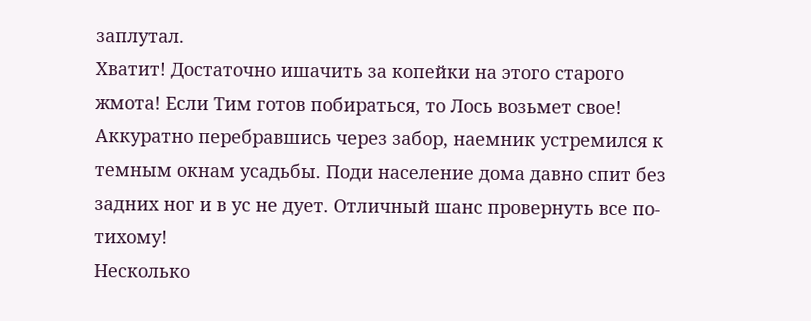заплутал.
Хватит! Достаточно ишачить за копейки на этого старого жмота! Если Тим готов побираться, то Лось возьмет свое!
Аккуратно перебравшись через забор, наемник устремился к темным окнам усадьбы. Поди население дома давно спит без задних ног и в ус не дует. Отличный шанс провернуть все по-тихому!
Несколько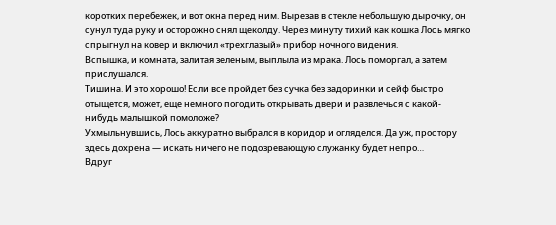коротких перебежек, и вот окна перед ним. Вырезав в стекле небольшую дырочку, он сунул туда руку и осторожно снял щеколду. Через минуту тихий как кошка Лось мягко спрыгнул на ковер и включил «трехглазый» прибор ночного видения.
Вспышка, и комната, залитая зеленым, выплыла из мрака. Лось поморгал, а затем прислушался.
Тишина. И это хорошо! Если все пройдет без сучка без задоринки и сейф быстро отыщется, может, еще немного погодить открывать двери и развлечься с какой-нибудь малышкой помоложе?
Ухмыльнувшись, Лось аккуратно выбрался в коридор и огляделся. Да уж, простору здесь дохрена — искать ничего не подозревающую служанку будет непро…
Вдруг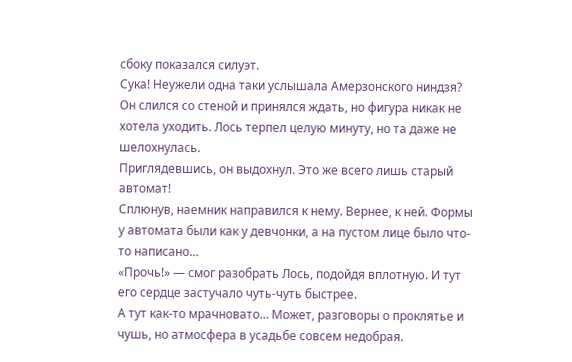сбоку показался силуэт.
Сука! Неужели одна таки услышала Амерзонского ниндзя?
Он слился со стеной и принялся ждать, но фигура никак не хотела уходить. Лось терпел целую минуту, но та даже не шелохнулась.
Приглядевшись, он выдохнул. Это же всего лишь старый автомат!
Сплюнув, наемник направился к нему. Вернее, к ней. Формы у автомата были как у девчонки, а на пустом лице было что-то написано…
«Прочь!» — смог разобрать Лось, подойдя вплотную. И тут его сердце застучало чуть-чуть быстрее.
А тут как-то мрачновато… Может, разговоры о проклятье и чушь, но атмосфера в усадьбе совсем недобрая.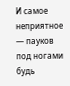И самое неприятное — пауков под ногами будь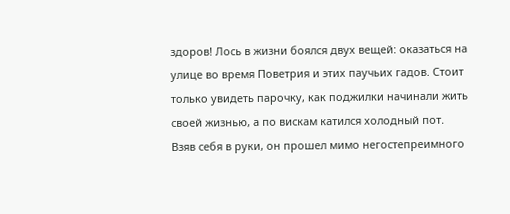здоров! Лось в жизни боялся двух вещей: оказаться на улице во время Поветрия и этих паучьих гадов. Стоит только увидеть парочку, как поджилки начинали жить своей жизнью, а по вискам катился холодный пот.
Взяв себя в руки, он прошел мимо негостепреимного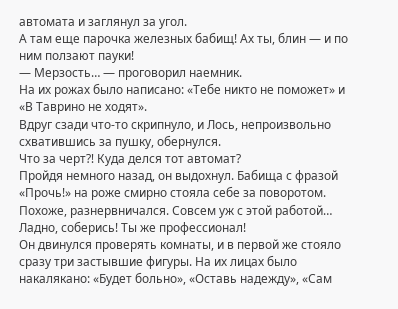автомата и заглянул за угол.
А там еще парочка железных бабищ! Ах ты, блин — и по ним ползают пауки!
— Мерзость… — проговорил наемник.
На их рожах было написано: «Тебе никто не поможет» и «В Таврино не ходят».
Вдруг сзади что-то скрипнуло, и Лось, непроизвольно схватившись за пушку, обернулся.
Что за черт⁈ Куда делся тот автомат?
Пройдя немного назад, он выдохнул. Бабища с фразой «Прочь!» на роже смирно стояла себе за поворотом.
Похоже, разнервничался. Совсем уж с этой работой… Ладно, соберись! Ты же профессионал!
Он двинулся проверять комнаты, и в первой же стояло сразу три застывшие фигуры. На их лицах было накалякано: «Будет больно», «Оставь надежду», «Сам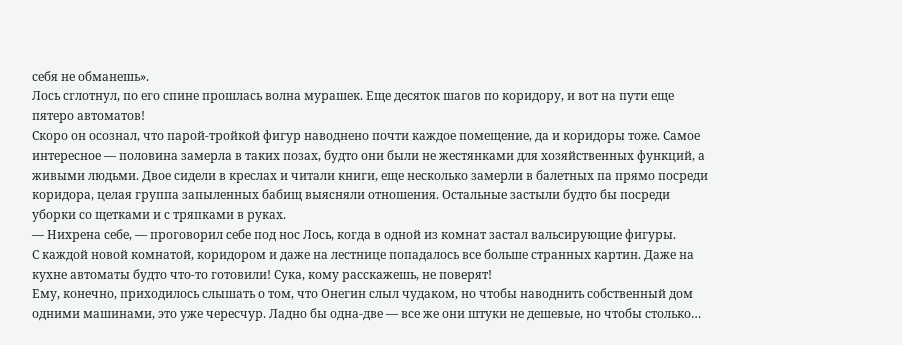себя не обманешь».
Лось сглотнул, по его спине прошлась волна мурашек. Еще десяток шагов по коридору, и вот на пути еще пятеро автоматов!
Скоро он осознал, что парой-тройкой фигур наводнено почти каждое помещение, да и коридоры тоже. Самое интересное — половина замерла в таких позах, будто они были не жестянками для хозяйственных функций, а живыми людьми. Двое сидели в креслах и читали книги, еще несколько замерли в балетных па прямо посреди коридора, целая группа запыленных бабищ выясняли отношения. Остальные застыли будто бы посреди уборки со щетками и с тряпками в руках.
— Нихрена себе, — проговорил себе под нос Лось, когда в одной из комнат застал вальсирующие фигуры.
С каждой новой комнатой, коридором и даже на лестнице попадалось все больше странных картин. Даже на кухне автоматы будто что-то готовили! Сука, кому расскажешь, не поверят!
Ему, конечно, приходилось слышать о том, что Онегин слыл чудаком, но чтобы наводнить собственный дом одними машинами, это уже чересчур. Ладно бы одна-две — все же они штуки не дешевые, но чтобы столько…